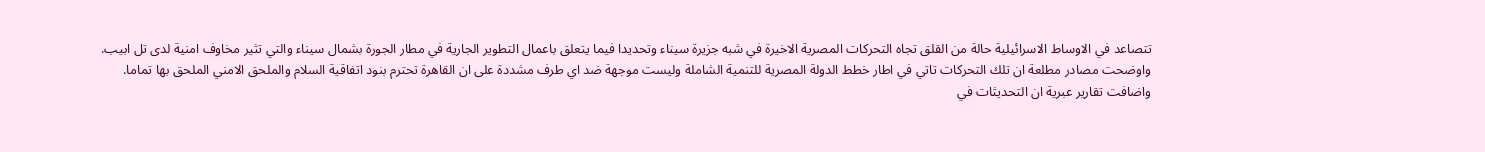تتصاعد في الاوساط الاسرائيلية حالة من القلق تجاه التحركات المصرية الاخيرة في شبه جزيرة سيناء وتحديدا فيما يتعلق باعمال التطوير الجارية في مطار الجورة بشمال سيناء والتي تثير مخاوف امنية لدى تل ابيب.
واوضحت مصادر مطلعة ان تلك التحركات تاتي في اطار خطط الدولة المصرية للتنمية الشاملة وليست موجهة ضد اي طرف مشددة على ان القاهرة تحترم بنود اتفاقية السلام والملحق الامني الملحق بها تماما.
واضافت تقارير عبرية ان التحديثات في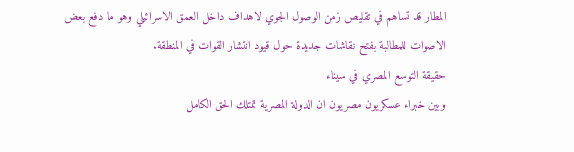المطار قد تساهم في تقليص زمن الوصول الجوي لاهداف داخل العمق الاسرائيلي وهو ما دفع بعض الاصوات للمطالبة بفتح نقاشات جديدة حول قيود انتشار القوات في المنطقة.
حقيقة التوسع المصري في سيناء
وبين خبراء عسكريون مصريون ان الدولة المصرية تمتلك الحق الكامل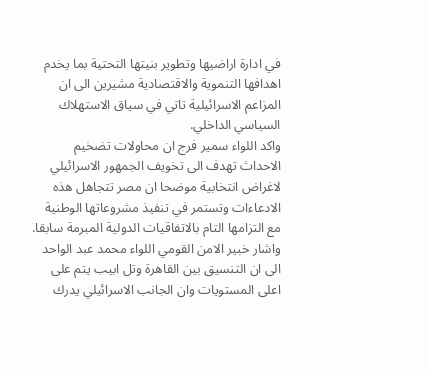في ادارة اراضيها وتطوير بنيتها التحتية بما يخدم اهدافها التنموية والاقتصادية مشيرين الى ان المزاعم الاسرائيلية تاتي في سياق الاستهلاك السياسي الداخلي.
واكد اللواء سمير فرج ان محاولات تضخيم الاحداث تهدف الى تخويف الجمهور الاسرائيلي لاغراض انتخابية موضحا ان مصر تتجاهل هذه الادعاءات وتستمر في تنفيذ مشروعاتها الوطنية مع التزامها التام بالاتفاقيات الدولية المبرمة سابقا.
واشار خبير الامن القومي اللواء محمد عبد الواحد الى ان التنسيق بين القاهرة وتل ابيب يتم على اعلى المستويات وان الجانب الاسرائيلي يدرك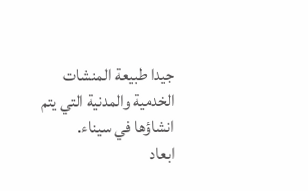جيدا طبيعة المنشات الخدمية والمدنية التي يتم انشاؤها في سيناء.
ابعاد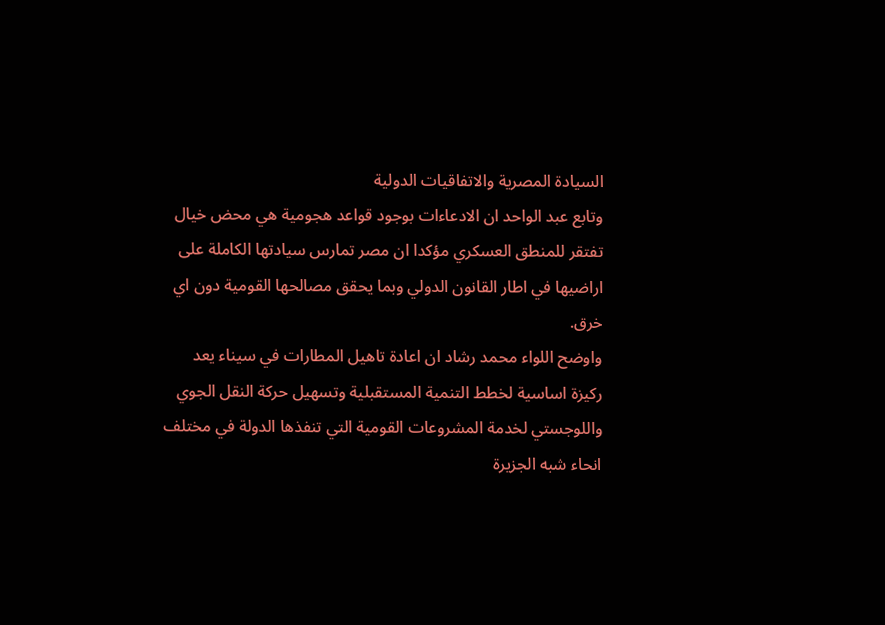السيادة المصرية والاتفاقيات الدولية
وتابع عبد الواحد ان الادعاءات بوجود قواعد هجومية هي محض خيال تفتقر للمنطق العسكري مؤكدا ان مصر تمارس سيادتها الكاملة على اراضيها في اطار القانون الدولي وبما يحقق مصالحها القومية دون اي خرق.
واوضح اللواء محمد رشاد ان اعادة تاهيل المطارات في سيناء يعد ركيزة اساسية لخطط التنمية المستقبلية وتسهيل حركة النقل الجوي واللوجستي لخدمة المشروعات القومية التي تنفذها الدولة في مختلف انحاء شبه الجزيرة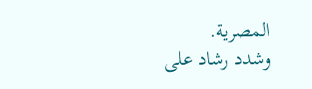المصرية.
وشدد رشاد على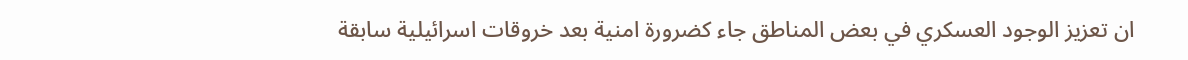ان تعزيز الوجود العسكري في بعض المناطق جاء كضرورة امنية بعد خروقات اسرائيلية سابقة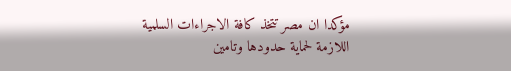مؤكدا ان مصر تتخذ كافة الاجراءات السلمية اللازمة لحماية حدودها وتامين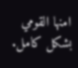امنها القومي بشكل كامل.